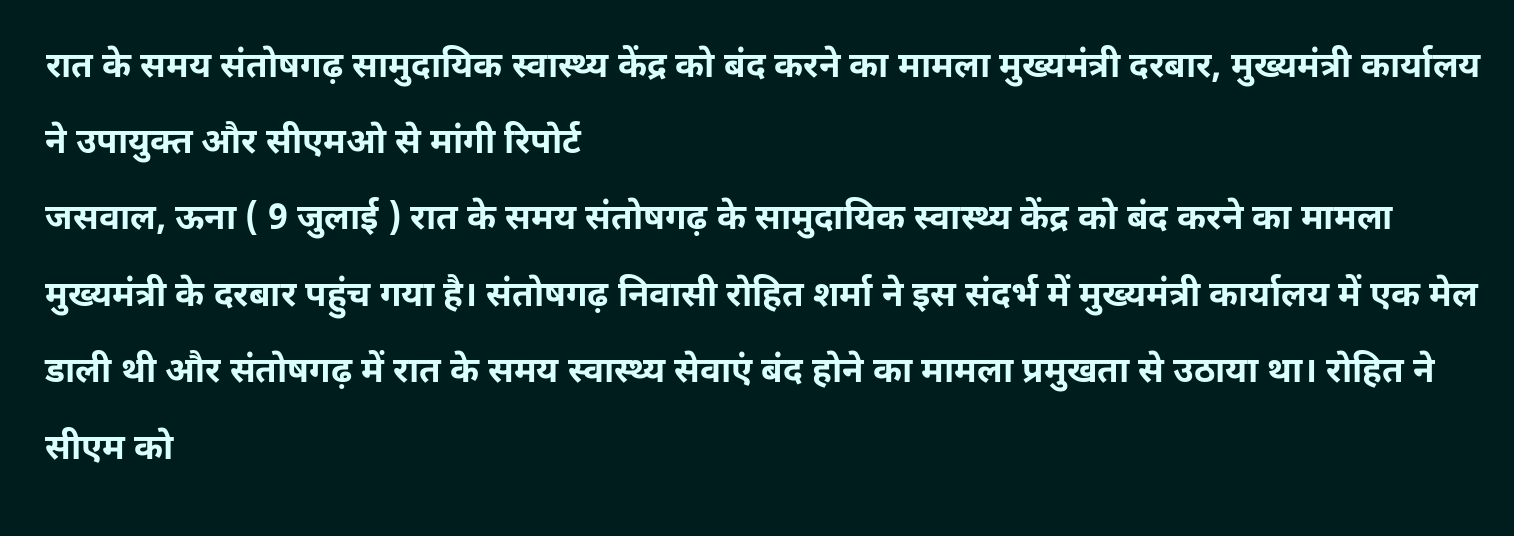रात के समय संतोषगढ़ सामुदायिक स्वास्थ्य केंद्र को बंद करने का मामला मुख्यमंत्री दरबार, मुख्यमंत्री कार्यालय ने उपायुक्त और सीएमओ से मांगी रिपोर्ट
जसवाल, ऊना ( 9 जुलाई ) रात के समय संतोषगढ़ के सामुदायिक स्वास्थ्य केंद्र को बंद करने का मामला मुख्यमंत्री के दरबार पहुंच गया है। संतोषगढ़ निवासी रोहित शर्मा ने इस संदर्भ में मुख्यमंत्री कार्यालय में एक मेल डाली थी और संतोषगढ़ में रात के समय स्वास्थ्य सेवाएं बंद होने का मामला प्रमुखता से उठाया था। रोहित ने सीएम को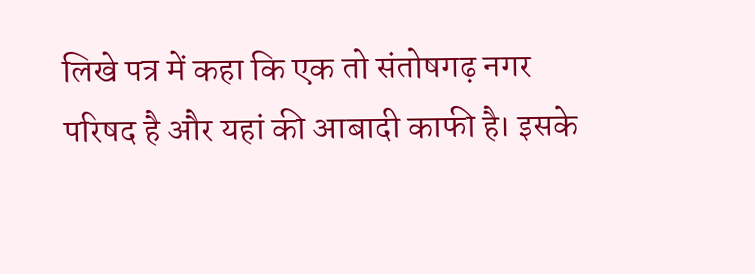लिखे पत्र में कहा कि एक तो संतोषगढ़ नगर परिषद है और यहां की आबादी काफी है। इसके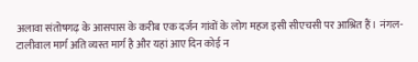अलावा संतोषगढ़ के आसपास के करीब एक दर्जन गांवों के लोग महज इसी सीएचसी पर आश्रित हैं। नंगल-टालीवाल मार्ग अति व्यस्त मार्ग है और यहां आए दिन कोई न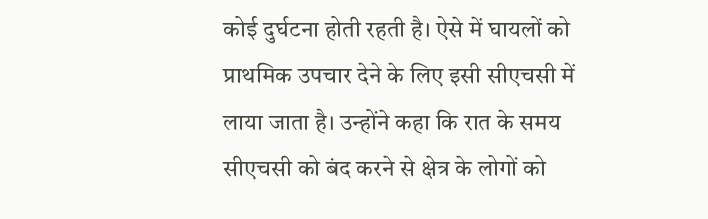कोई दुर्घटना होती रहती है। ऐसे में घायलों को प्राथमिक उपचार देने के लिए इसी सीएचसी में लाया जाता है। उन्होंने कहा कि रात के समय सीएचसी को बंद करने से क्षेत्र के लोगों को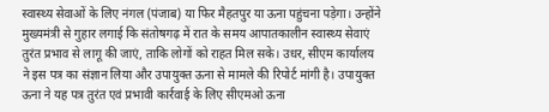स्वास्थ्य सेवाओं के लिए नंगल (पंजाब) या फिर मैहतपुर या ऊना पहुंचना पड़ेगा। उन्होंने मुख्यमंत्री से गुहार लगाई कि संतोषगढ़ में रात के समय आपातकालीन स्वास्थ्य सेवाएं तुरंत प्रभाव से लागू की जाएं, ताकि लोगों को राहत मिल सके। उधर, सीएम कार्यालय ने इस पत्र का संज्ञान लिया और उपायुक्त ऊना से मामले की रिपोर्ट मांगी है। उपायुक्त ऊना ने यह पत्र तुरंत एवं प्रभावी कार्रवाई के लिए सीएमओ ऊना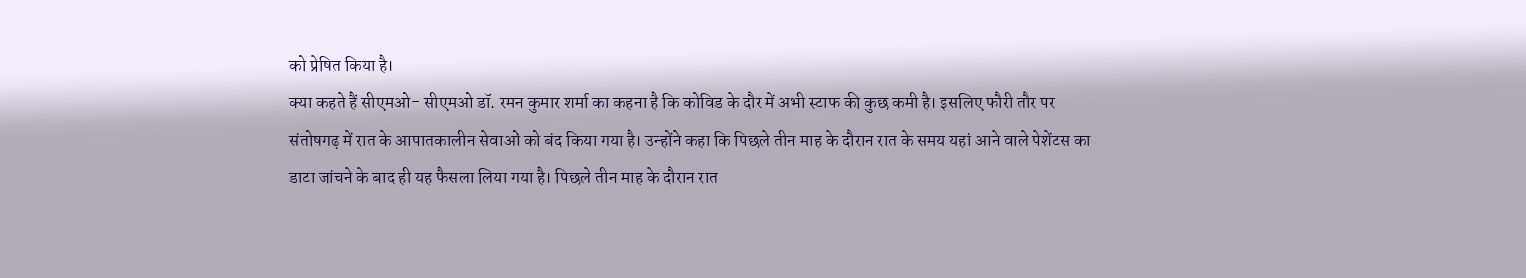को प्रेषित किया है।
क्या कहते हैं सीएमओ- सीएमओ डॉ. रमन कुमार शर्मा का कहना है कि कोविड के दौर में अभी स्टाफ की कुछ कमी है। इसलिए फौरी तौर पर संतोषगढ़ में रात के आपातकालीन सेवाओं को बंद किया गया है। उन्होंने कहा कि पिछले तीन माह के दौरान रात के समय यहां आने वाले पेशेंटस का डाटा जांचने के बाद ही यह फैसला लिया गया है। पिछले तीन माह के दौरान रात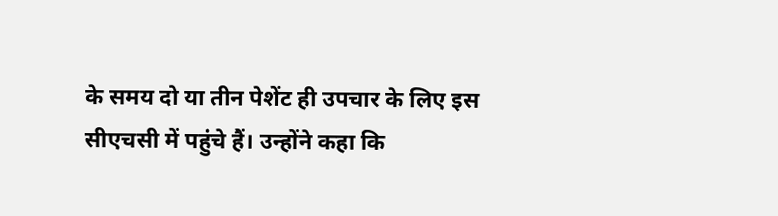के समय दो या तीन पेशेंट ही उपचार के लिए इस सीएचसी में पहुंचे हैं। उन्होंने कहा कि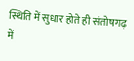स्थिति में सुधार होते ही संतोषगढ़ में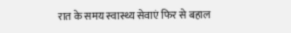रात के समय स्वास्थ्य सेवाएं फिर से बहाल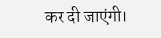कर दी जाएंगी।